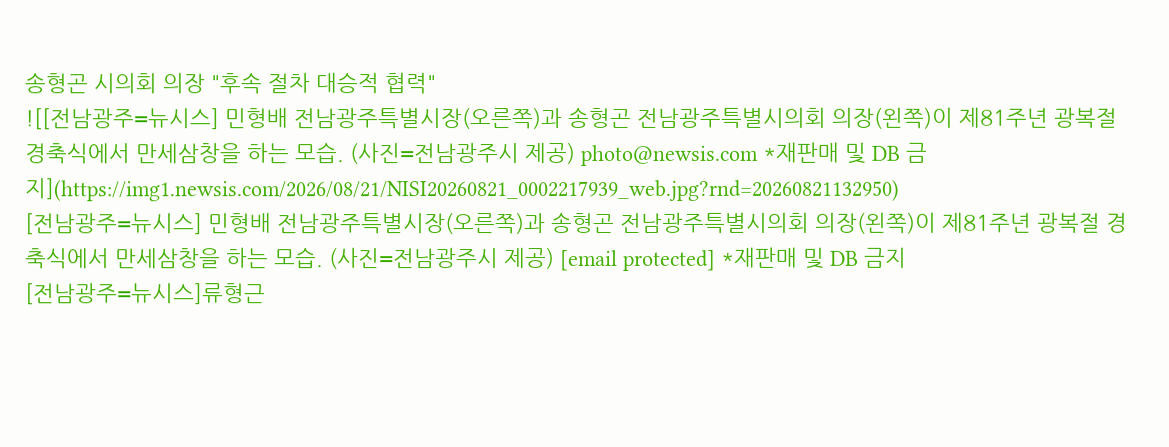송형곤 시의회 의장 "후속 절차 대승적 협력"
![[전남광주=뉴시스] 민형배 전남광주특별시장(오른쪽)과 송형곤 전남광주특별시의회 의장(왼쪽)이 제81주년 광복절 경축식에서 만세삼창을 하는 모습. (사진=전남광주시 제공) photo@newsis.com *재판매 및 DB 금지](https://img1.newsis.com/2026/08/21/NISI20260821_0002217939_web.jpg?rnd=20260821132950)
[전남광주=뉴시스] 민형배 전남광주특별시장(오른쪽)과 송형곤 전남광주특별시의회 의장(왼쪽)이 제81주년 광복절 경축식에서 만세삼창을 하는 모습. (사진=전남광주시 제공) [email protected] *재판매 및 DB 금지
[전남광주=뉴시스]류형근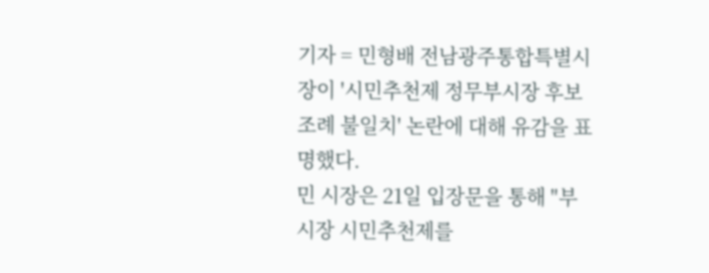기자 = 민형배 전남광주통합특별시장이 '시민추천제 정무부시장 후보 조례 불일치' 논란에 대해 유감을 표명했다.
민 시장은 21일 입장문을 통해 "부시장 시민추천제를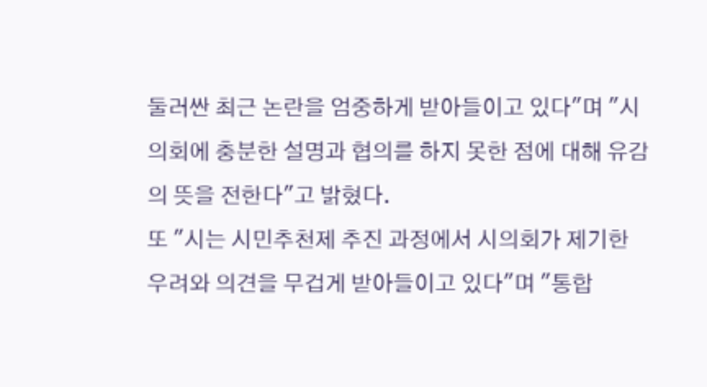둘러싼 최근 논란을 엄중하게 받아들이고 있다"며 "시의회에 충분한 설명과 협의를 하지 못한 점에 대해 유감의 뜻을 전한다"고 밝혔다.
또 "시는 시민추천제 추진 과정에서 시의회가 제기한 우려와 의견을 무겁게 받아들이고 있다"며 "통합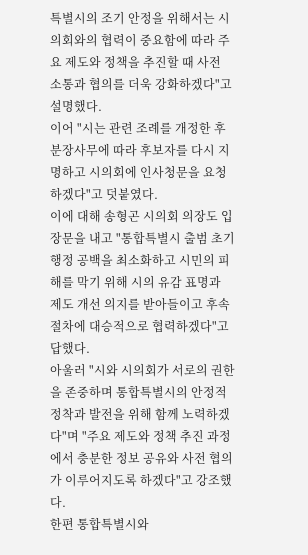특별시의 조기 안정을 위해서는 시의회와의 협력이 중요함에 따라 주요 제도와 정책을 추진할 때 사전 소통과 협의를 더욱 강화하겠다"고 설명했다.
이어 "시는 관련 조례를 개정한 후 분장사무에 따라 후보자를 다시 지명하고 시의회에 인사청문을 요청하겠다"고 덧붙였다.
이에 대해 송형곤 시의회 의장도 입장문을 내고 "통합특별시 출범 초기 행정 공백을 최소화하고 시민의 피해를 막기 위해 시의 유감 표명과 제도 개선 의지를 받아들이고 후속 절차에 대승적으로 협력하겠다"고 답했다.
아울러 "시와 시의회가 서로의 권한을 존중하며 통합특별시의 안정적 정착과 발전을 위해 함께 노력하겠다"며 "주요 제도와 정책 추진 과정에서 충분한 정보 공유와 사전 협의가 이루어지도록 하겠다"고 강조했다.
한편 통합특별시와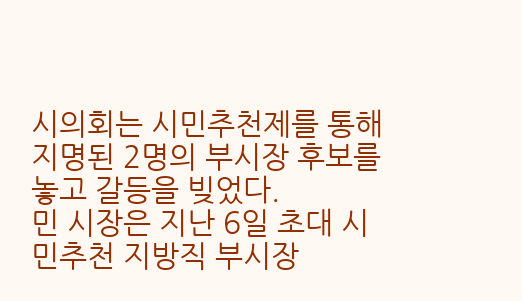시의회는 시민추천제를 통해 지명된 2명의 부시장 후보를 놓고 갈등을 빚었다.
민 시장은 지난 6일 초대 시민추천 지방직 부시장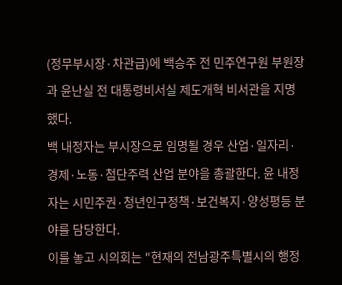(정무부시장·차관급)에 백승주 전 민주연구원 부원장과 윤난실 전 대통령비서실 제도개혁 비서관을 지명했다.
백 내정자는 부시장으로 임명될 경우 산업·일자리·경제·노동·첨단주력 산업 분야을 총괄한다. 윤 내정자는 시민주권·청년인구정책·보건복지·양성평등 분야를 담당한다.
이를 놓고 시의회는 "현재의 전남광주특별시의 행정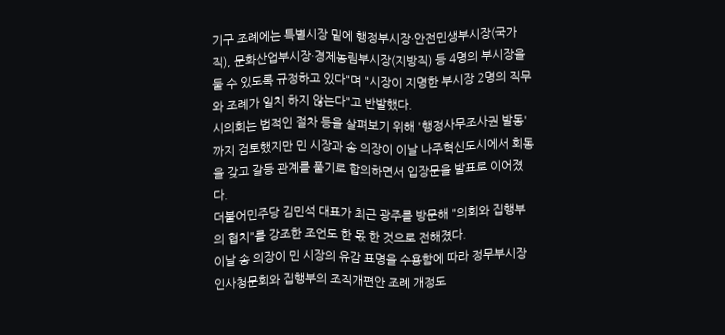기구 조례에는 특별시장 밑에 행정부시장·안전민생부시장(국가직), 문화산업부시장·경제농림부시장(지방직) 등 4명의 부시장을 둘 수 있도록 규정하고 있다"며 "시장이 지명한 부시장 2명의 직무와 조례가 일치 하지 않는다"고 반발했다.
시의회는 법적인 절차 등을 살펴보기 위해 '행정사무조사권 발동'까지 검토했지만 민 시장과 송 의장이 이날 나주혁신도시에서 회동을 갖고 갈등 관계를 풀기로 합의하면서 입장문을 발표로 이어졌다.
더불어민주당 김민석 대표가 최근 광주를 방문해 "의회와 집행부의 협치"를 강조한 조언도 한 몫 한 것으로 전해졌다.
이날 송 의장이 민 시장의 유감 표명을 수용함에 따라 정무부시장 인사청문회와 집행부의 조직개편안 조례 개정도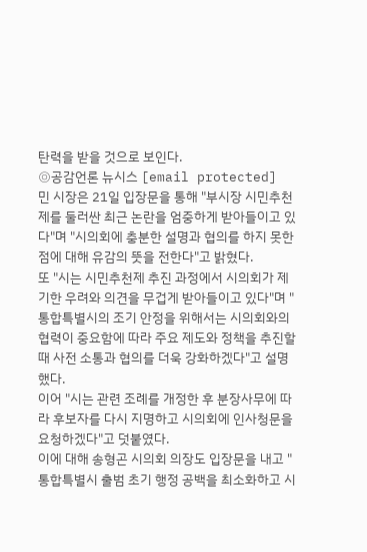탄력을 받을 것으로 보인다.
◎공감언론 뉴시스 [email protected]
민 시장은 21일 입장문을 통해 "부시장 시민추천제를 둘러싼 최근 논란을 엄중하게 받아들이고 있다"며 "시의회에 충분한 설명과 협의를 하지 못한 점에 대해 유감의 뜻을 전한다"고 밝혔다.
또 "시는 시민추천제 추진 과정에서 시의회가 제기한 우려와 의견을 무겁게 받아들이고 있다"며 "통합특별시의 조기 안정을 위해서는 시의회와의 협력이 중요함에 따라 주요 제도와 정책을 추진할 때 사전 소통과 협의를 더욱 강화하겠다"고 설명했다.
이어 "시는 관련 조례를 개정한 후 분장사무에 따라 후보자를 다시 지명하고 시의회에 인사청문을 요청하겠다"고 덧붙였다.
이에 대해 송형곤 시의회 의장도 입장문을 내고 "통합특별시 출범 초기 행정 공백을 최소화하고 시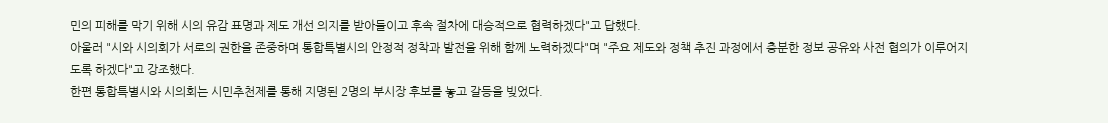민의 피해를 막기 위해 시의 유감 표명과 제도 개선 의지를 받아들이고 후속 절차에 대승적으로 협력하겠다"고 답했다.
아울러 "시와 시의회가 서로의 권한을 존중하며 통합특별시의 안정적 정착과 발전을 위해 함께 노력하겠다"며 "주요 제도와 정책 추진 과정에서 충분한 정보 공유와 사전 협의가 이루어지도록 하겠다"고 강조했다.
한편 통합특별시와 시의회는 시민추천제를 통해 지명된 2명의 부시장 후보를 놓고 갈등을 빚었다.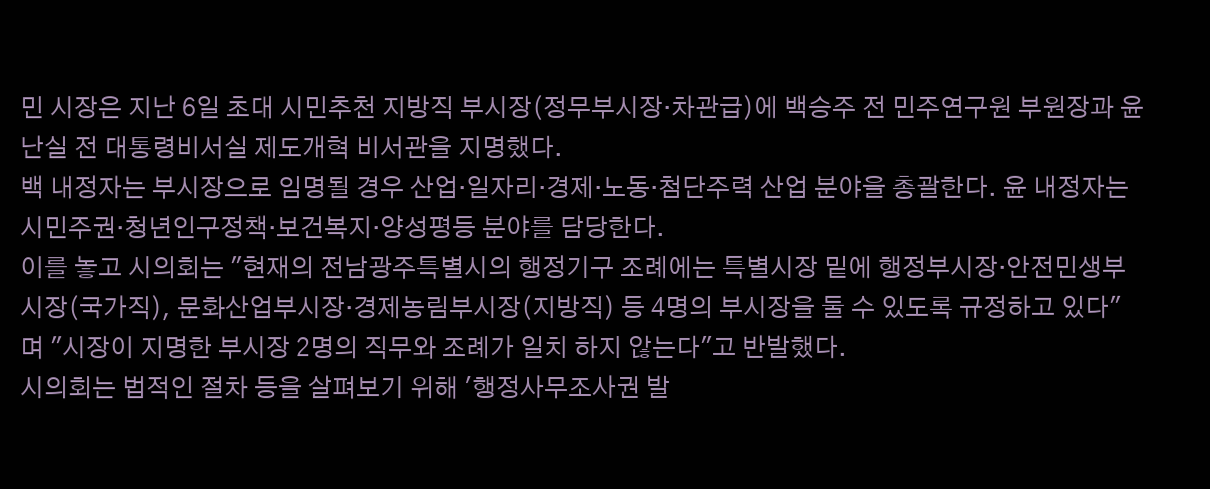민 시장은 지난 6일 초대 시민추천 지방직 부시장(정무부시장·차관급)에 백승주 전 민주연구원 부원장과 윤난실 전 대통령비서실 제도개혁 비서관을 지명했다.
백 내정자는 부시장으로 임명될 경우 산업·일자리·경제·노동·첨단주력 산업 분야을 총괄한다. 윤 내정자는 시민주권·청년인구정책·보건복지·양성평등 분야를 담당한다.
이를 놓고 시의회는 "현재의 전남광주특별시의 행정기구 조례에는 특별시장 밑에 행정부시장·안전민생부시장(국가직), 문화산업부시장·경제농림부시장(지방직) 등 4명의 부시장을 둘 수 있도록 규정하고 있다"며 "시장이 지명한 부시장 2명의 직무와 조례가 일치 하지 않는다"고 반발했다.
시의회는 법적인 절차 등을 살펴보기 위해 '행정사무조사권 발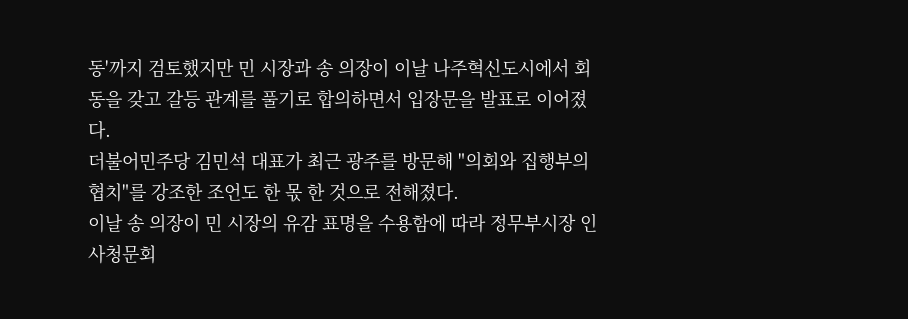동'까지 검토했지만 민 시장과 송 의장이 이날 나주혁신도시에서 회동을 갖고 갈등 관계를 풀기로 합의하면서 입장문을 발표로 이어졌다.
더불어민주당 김민석 대표가 최근 광주를 방문해 "의회와 집행부의 협치"를 강조한 조언도 한 몫 한 것으로 전해졌다.
이날 송 의장이 민 시장의 유감 표명을 수용함에 따라 정무부시장 인사청문회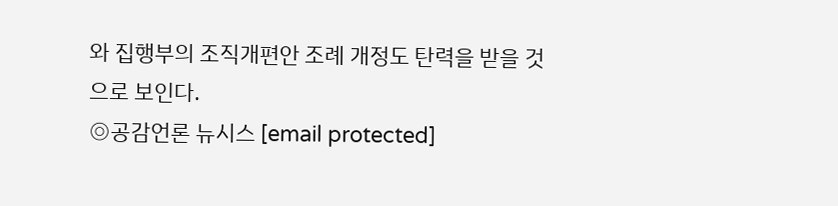와 집행부의 조직개편안 조례 개정도 탄력을 받을 것으로 보인다.
◎공감언론 뉴시스 [email protected]